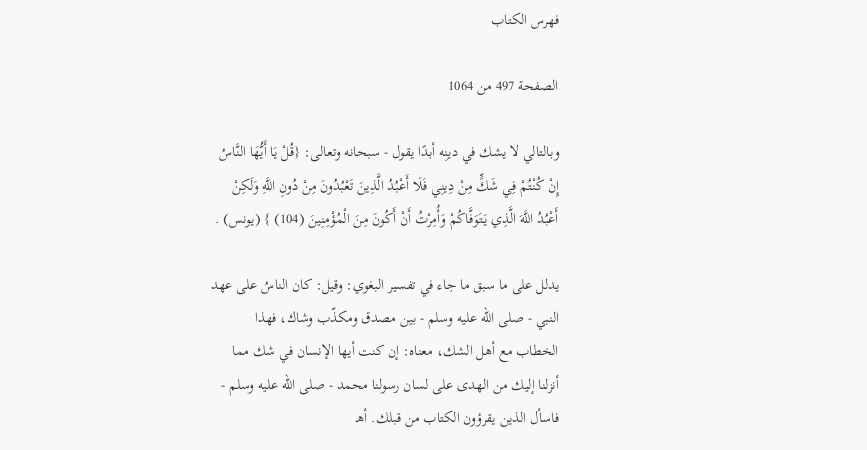فهرس الكتاب

الصفحة 497 من 1064

وبالتالي لا يشك في دينِه أبدًا يقول - سبحانه وتعالى: {قُلْ يَا أَيُّهَا النَّاسُ إِنْ كُنْتُمْ فِي شَكٍّ مِنْ دِينِي فَلَا أَعْبُدُ الَّذِينَ تَعْبُدُونَ مِنْ دُونِ اللَّهِ وَلَكِنْ أَعْبُدُ اللَّهَ الَّذِي يَتَوَفَّاكُمْ وَأُمِرْتُ أَنْ أَكُونَ مِنَ الْمُؤْمِنِينَ (104) } (يونس) .

يدلل على ما سبق ما جاء في تفسير البغوي: وقيل: كان الناسُ على عهد النبي - صلى الله عليه وسلم - بين مصدق ومكذّب وشاك، فهذا الخطاب مع أهل الشك، معناه: إن كنت أيها الإنسان في شك مما أنزلنا إليك من الهدى على لسان رسولنا محمد - صلى الله عليه وسلم - فاسأل الذين يقرؤون الكتاب من قبلك. أهـ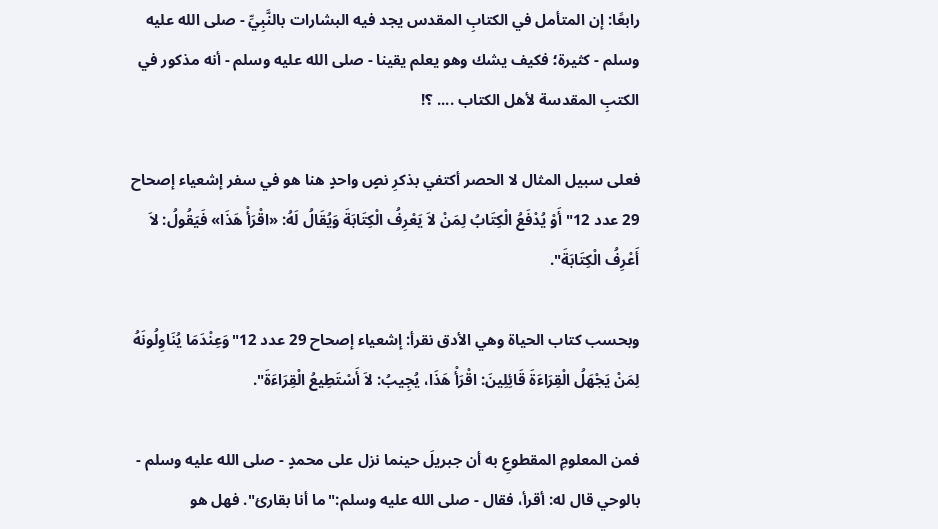رابعًا: إن المتأمل في الكتابِ المقدس يجد فيه البشارات بالنَّبِيِّ - صلى الله عليه وسلم - كثيرة؛ فكيف يشك وهو يعلم يقينا - صلى الله عليه وسلم - أنه مذكور في الكتبِ المقدسة لأهل الكتاب .... ؟!

فعلى سبيل المثال لا الحصر أكتفي بذكرِ نصٍ واحدٍ هنا هو في سفر إشعياء إصحاح 29 عدد 12"أَوْ يُدْفَعُ الْكِتَابُ لِمَنْ لاَ يَعْرِفُ الْكِتَابَةَ وَيُقَالُ لَهُ: «اقْرَأْ هَذَا» فَيَقُولُ: لاَ أَعْرِفُ الْكِتَابَةَ".

وبحسب كتاب الحياة وهي الأدق نقرأ: إشعياء إصحاح 29 عدد 12"وَعِنْدَمَا يُنَاوِلُونَهُ لِمَنْ يَجْهَلُ الْقِرَاءَةَ قَائِلِينَ: اقْرَأْ هَذَا، يُجِيبُ: لاَ أَسْتَطِيعُ الْقِرَاءَةَ".

فمن المعلومِ المقطوعِ به أن جبريلَ حينما نزل على محمدٍ - صلى الله عليه وسلم - بالوحي قال له: أقرأ، فقال - صلى الله عليه وسلم:"ما أنا بقارئ". فهل هو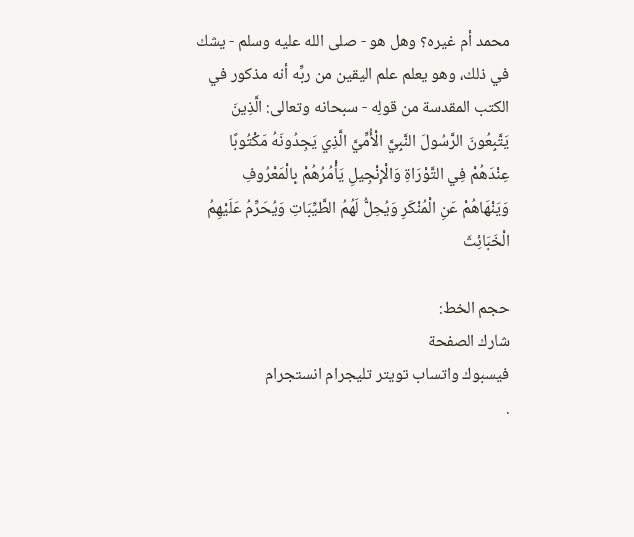محمد أم غيره؟ وهل هو - صلى الله عليه وسلم - يشك في ذلك، وهو يعلم علم اليقين من ربِّه أنه مذكور في الكتب المقدسة من قولِه - سبحانه وتعالى: الَّذِينَ يَتَّبِعُونَ الرَّسُولَ النَّبِيَّ الْأُمِّيَّ الَّذِي يَجِدُونَهُ مَكْتُوبًا عِنْدَهُمْ فِي التَّوْرَاةِ وَالْإِنْجِيلِ يَأْمُرُهُمْ بِالْمَعْرُوفِ وَيَنْهَاهُمْ عَنِ الْمُنْكَرِ وَيُحِلُّ لَهُمُ الطَّيِّبَاتِ وَيُحَرِّمُ عَلَيْهِمُ الْخَبَائِثَ

حجم الخط:
شارك الصفحة
فيسبوك واتساب تويتر تليجرام انستجرام
.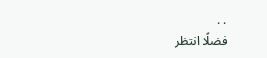. .
فضلًا انتظر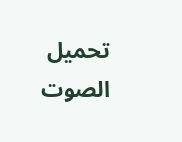تحميل الصوت